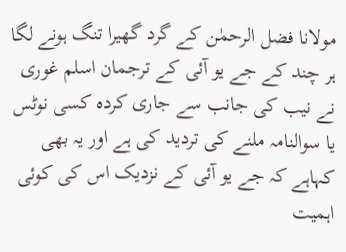مولانا فضل الرحمٰن کے گرد گھیرا تنگ ہونے لگا
ہر چند کے جے یو آئی کے ترجمان اسلم غوری نے نیب کی جانب سے جاری کردہ کسی نوٹس یا سوالنامہ ملنے کی تردید کی ہے اور یہ بھی کہاہے کہ جے یو آئی کے نزدیک اس کی کوئی اہمیت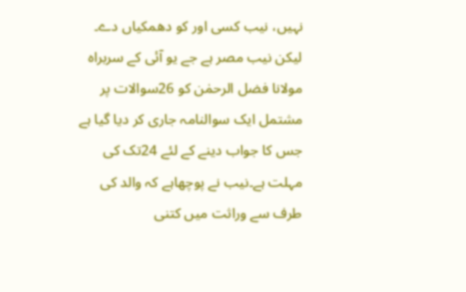نہیں، نیب کسی اور کو دھمکیاں دے۔ لیکن نیب مصر ہے جے یو آئی کے سربراہ مولانا فضل الرحمٰن کو 26سوالات پر مشتمل ایک سوالنامہ جاری کر دیا گیا ہے جس کا جواب دینے کے لئے 24تک کی مہلت ہے۔نیب نے پوچھاہے کہ والد کی طرف سے وراثت میں کتنی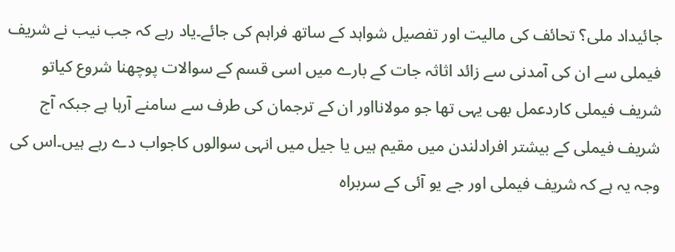جائیداد ملی؟ تحائف کی مالیت اور تفصیل شواہد کے ساتھ فراہم کی جائے۔یاد رہے کہ جب نیب نے شریف فیملی سے ان کی آمدنی سے زائد اثاثہ جات کے بارے میں اسی قسم کے سوالات پوچھنا شروع کیاتو شریف فیملی کاردعمل بھی یہی تھا جو مولانااور ان کے ترجمان کی طرف سے سامنے آرہا ہے جبکہ آج شریف فیملی کے بیشتر افرادلندن میں مقیم ہیں یا جیل میں انہی سوالوں کاجواب دے رہے ہیں۔اس کی وجہ یہ ہے کہ شریف فیملی اور جے یو آئی کے سربراہ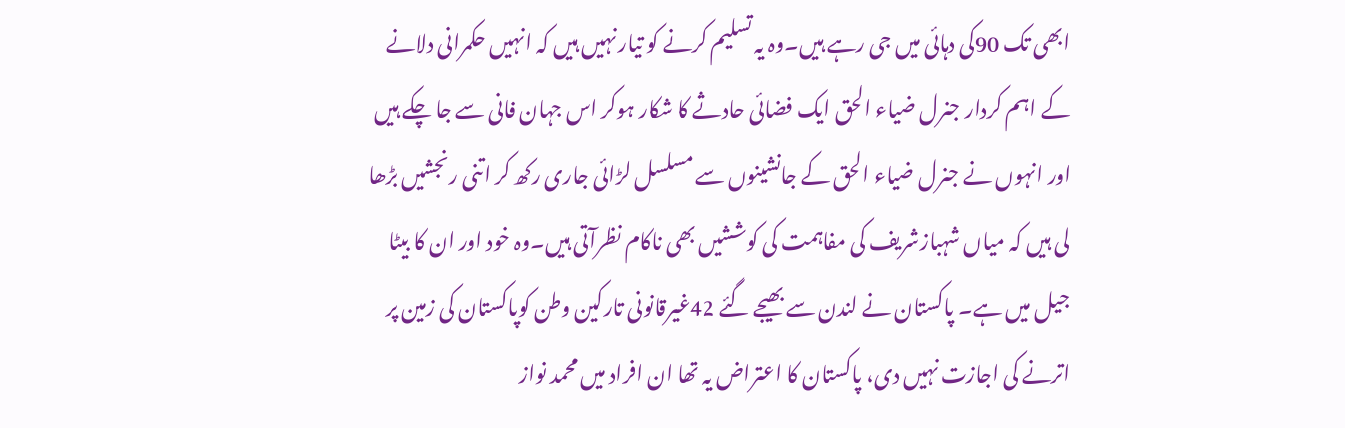ابھی تک 90کی دہائی میں جی رہے ہیں۔وہ یہ تسلیم کرنے کو تیار نہیں ہیں کہ انہیں حکمرانی دلانے کے اہم کردار جنرل ضیاء الحق ایک فضائی حادثے کا شکار ہوکر اس جہان فانی سے جا چکے ہیں اور انہوں نے جنرل ضیاء الحق کے جانشینوں سے مسلسل لڑائی جاری رکھ کر اتنی رنجشیں بڑھا لی ہیں کہ میاں شہبازشریف کی مفاہمت کی کوششیں بھی ناکام نظرآتی ہیں۔وہ خود اور ان کا بیٹا جیل میں ہے۔ پاکستان نے لندن سے بھیجے گئے 42غیرقانونی تارکین وطن کوپاکستان کی زمین پر اترنے کی اجازت نہیں دی، پاکستان کا اعتراض یہ تھا ان افراد میں محمد نواز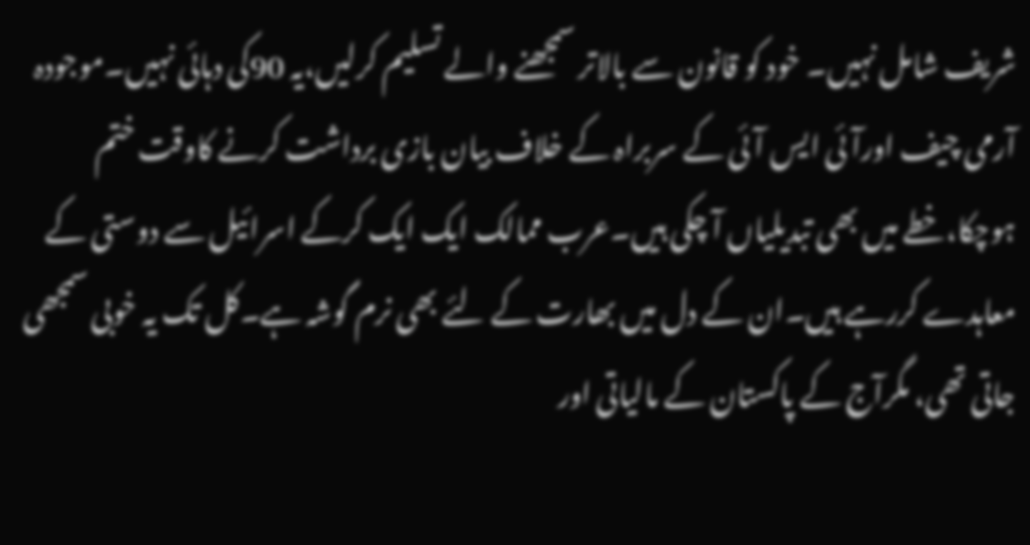شریف شامل نہیں۔ خود کو قانون سے بالاتر سمجھنے والے تسلیم کرلیں،یہ 90کی دہائی نہیں۔موجودہ آرمی چیف اورآئی ایس آئی کے سربراہ کے خلاف بیان بازی برداشت کرنے کاوقت ختم ہوچکا،خطے میں بھی تبدیلیاں آ چکی ہیں۔عرب ممالک ایک ایک کرکے اسرائیل سے دوستی کے معاہدے کررہے ہیں۔ان کے دل میں بھارت کے لئے بھی نرم گوشہ ہے۔کل تک یہ خوبی سمجھی جاتی تھی، مگرآج کے پاکستان کے مالیاتی اور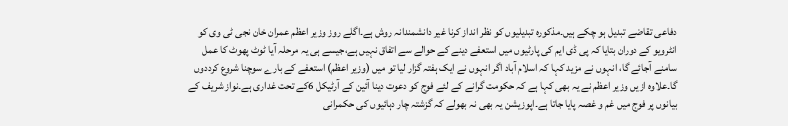دفاعی تقاضے تبدیل ہو چکے ہیں۔مذکورہ تبدیلیوں کو نظر انداز کرنا غیر دانشمندانہ روش ہے۔اگلے روز وزیر اعظم عمران خان نجی ٹی وی کو انٹرویو کے دوران بتایا کہ پی ڈی ایم کی پارٹیوں میں استعفے دینے کے حوالے سے اتفاق نہیں ہے،جیسے ہی یہ مرحلہ آیا ٹوٹ پھوٹ کا عمل سامنے آجائے گا، انہوں نے مزید کہا کہ اسلام آباد اگر انہوں نے ایک ہفتہ گزار لیا تو میں (وزیر اعظم) استعفے کے بارے سوچنا شروع کرددوں گا۔علاوہ ازیں وزیر اعظم نے یہ بھی کہا ہے کہ حکومت گرانے کے لئے فوج کو دعوت دینا آئین کے آرٹیکل 6کے تحت غداری ہے۔نواز شریف کے بیانوں پر فوج میں غم و غصہ پایا جاتا ہے۔اپوزیشن یہ بھی نہ بھولے کہ گزشتہ چار دہائیوں کی حکمرانی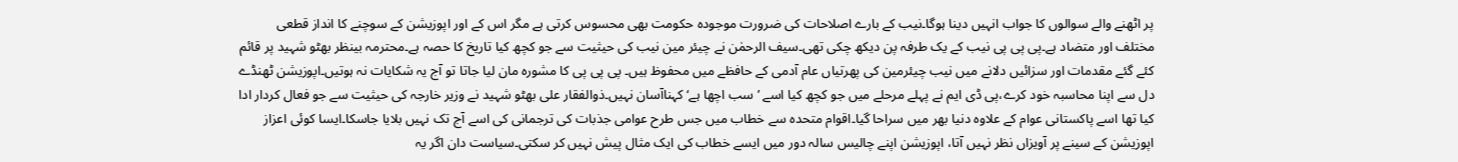پر اٹھنے والے سوالوں کا جواب انہیں دینا ہوگا۔نیب کے بارے اصلاحات کی ضرورت موجودہ حکومت بھی محسوس کرتی ہے مگر اس کے اور اپوزیشن کے سوچنے کا انداز قطعی مختلف اور متضاد ہے۔پی پی پی نیب کے یک طرفہ پن دیکھ چکی تھی۔سیف الرحمٰن نے چیئر مین نیب کی حیثیت سے جو کچھ کیا تاریخ کا حصہ ہے۔محترمہ بینظر بھٹو شہید پر قائم کئے گئے مقدمات اور سزائیں دلانے میں نیب چیئرمین کی پھرتیاں عام آدمی کے حافظے میں محفوظ ہیں۔ پی پی پی کا مشورہ مان لیا جاتا تو آج یہ شکایات نہ ہوتیں۔اپوزیشن ٹھنڈے دل سے اپنا محاسبہ خود کرے،پی ڈی ایم نے پہلے مرحلے میں جو کچھ کیا اسے ’سب اچھا ہے‘ کہناآسان نہیں۔ذوالفقار علی بھٹو شہید نے وزیر خارجہ کی حیثیت سے جو فعال کردار ادا کیا تھا اسے پاکستانی عوام کے علاوہ دنیا بھر میں سراحا گیا۔اقوام متحدہ سے خطاب میں جس طرح عوامی جذبات کی ترجمانی کی اسے آج تک نہیں بلایا جاسکا۔ایسا کوئی اعزاز اپوزیشن کے سینے پر آویزاں نظر نہیں آتا، اپوزیشن اپنے چالیس سالہ دور میں ایسے خطاب کی ایک مثال پیش نہیں کر سکتی۔سیاست دان اگر یہ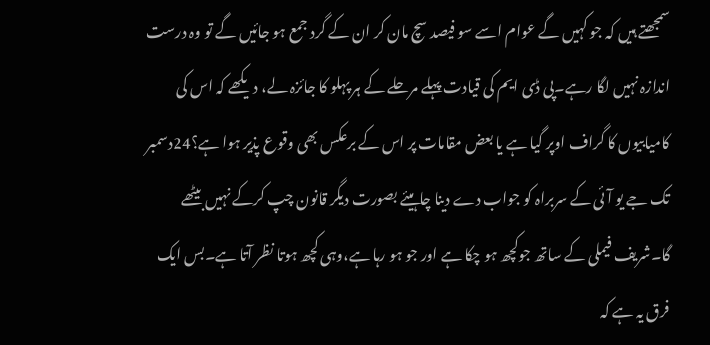سمجھتے ہیں کہ جو کہیں گے عوام اسے سو فیصد سچ مان کر ان کے گرد جمع ہو جائیں گے تو وہ درست اندازہ نہیں لگا رہے۔پی ڈی ایم کی قیادت پہلے مرحلے کے ہر پہلو کا جائزہ لے، دیکھے کہ اس کی کامیابیوں کا گراف اوپر گیا ہے یا بعض مقامات پر اس کے برعکس بھی وقوع پذیر ہوا ہے؟24دسمبر تک جے یو آئی کے سربراہ کو جواب دے دینا چاہیئے بصورت دیگر قانون چپ کرکے نہیں بیٹھے گا۔شریف فیملی کے ساتھ جوکچھ ہو چکا ہے اور جو ہو رہا ہے،وہی کچھ ہوتا نظر آتا ہے۔بس ایک فرق یہ ہے کہ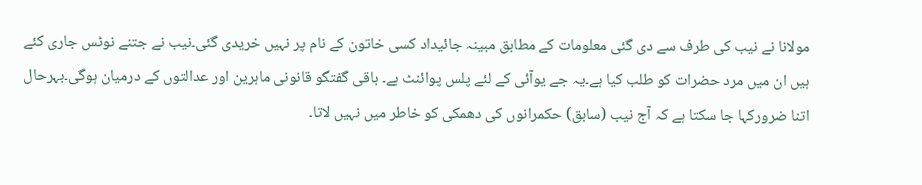مولانا نے نیب کی طرف سے دی گئی معلومات کے مطابق مبینہ جائیداد کسی خاتون کے نام پر نہیں خریدی گئی۔نیب نے جتنے نوٹس جاری کئے ہیں ان میں مرد حضرات کو طلب کیا ہے۔یہ جے یوآئی کے لئے پلس پوائنٹ ہے۔ باقی گفتگو قانونی ماہرین اور عدالتوں کے درمیان ہوگی۔بہرحال اتنا ضرورکہا جا سکتا ہے کہ آج نیب (سابق) حکمرانوں کی دھمکی کو خاطر میں نہیں لاتا۔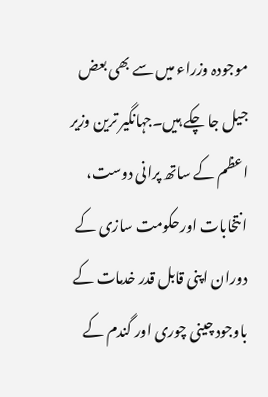موجودہ وزراء میں سے بھی بعض جیل جا چکے ہیں۔جہانگیر ترین وزیر اعظم کے ساتھ پرانی دوست، انتخابات اورحکومت سازی کے دوران اپنی قابل قدر خدمات کے باوجود چینی چوری اور گندم کے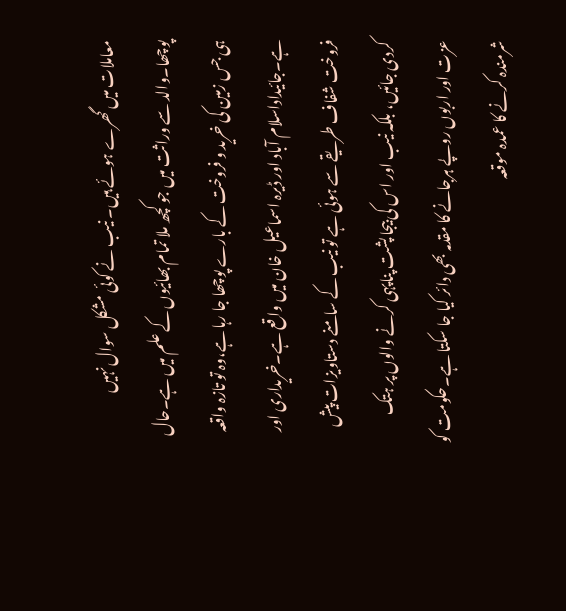معاملات میں گھرے ہوئے ہیں۔ نیب نے کوئی مشکل سوال نہیں پوچھا۔والد سے وراثت میں جو کچھ ملا تمام بھائیوں کے علم میں ہے۔حال ہی جس زمین کی خرید و فروخت کے بارے پوچھا جا رہا ہے،وہ تو تازہ واقعہ ہے۔جائیداداسلام آباد اور ڈیرہ اسماعیل خان میں واقع ہے۔خریداری اور فروخت شفاف طریقے سے ہوئی ہے تو نیب کے سامنے دستاویزات پیش کردی جائیں، بلکہ نیب اور اس کی بیجا پشت پناپہی کرنے والوں پر ہتک عزت اور اربوں روپے ہرجانے کا مقدمہ بھی دائر کیا جا سکتا ہے۔حکومت کو شرمندہ کرنے کا عمدہ موقعہ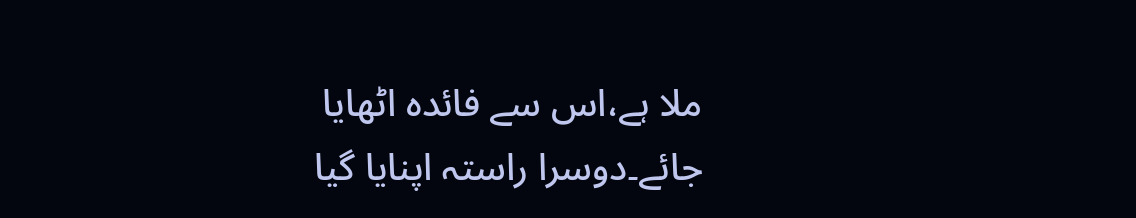ملا ہے،اس سے فائدہ اٹھایا جائے۔دوسرا راستہ اپنایا گیا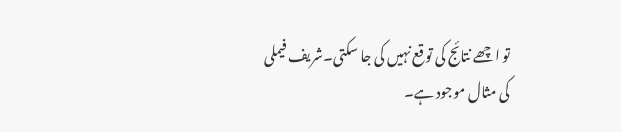تو اچھے نتائج کی توقع نہیں کی جا سکتی۔شریف فیملی کی مثال موجود ہے۔